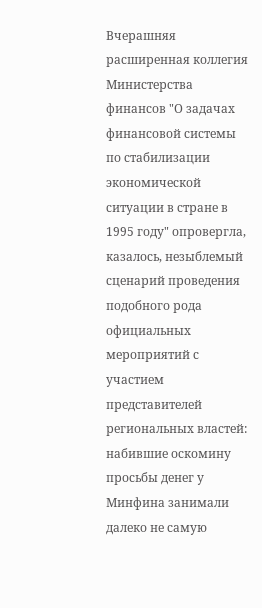Вчерашняя расширенная коллегия Министерства финансов "О задачах финансовой системы по стабилизации экономической ситуации в стране в 1995 году" опровергла, казалось, незыблемый сценарий проведения подобного рода официальных мероприятий с участием представителей региональных властей: набившие оскомину просьбы денег у Минфина занимали далеко не самую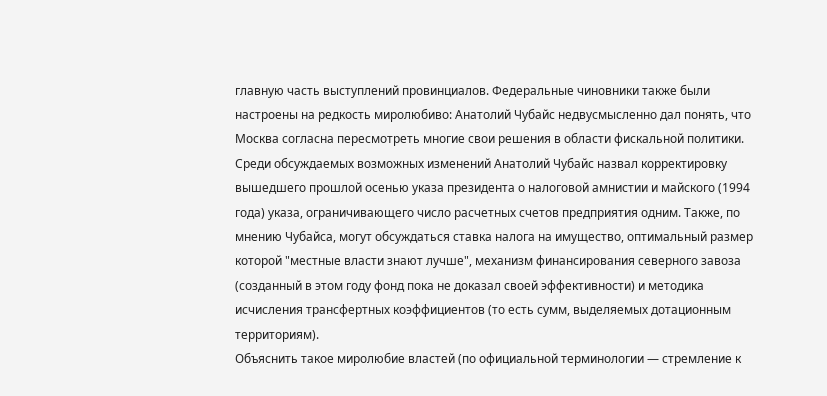главную часть выступлений провинциалов. Федеральные чиновники также были настроены на редкость миролюбиво: Анатолий Чубайс недвусмысленно дал понять, что Москва согласна пересмотреть многие свои решения в области фискальной политики.
Среди обсуждаемых возможных изменений Анатолий Чубайс назвал корректировку вышедшего прошлой осенью указа президента о налоговой амнистии и майского (1994 года) указа, ограничивающего число расчетных счетов предприятия одним. Также, по мнению Чубайса, могут обсуждаться ставка налога на имущество, оптимальный размер которой "местные власти знают лучше", механизм финансирования северного завоза (созданный в этом году фонд пока не доказал своей эффективности) и методика исчисления трансфертных коэффициентов (то есть сумм, выделяемых дотационным территориям).
Объяснить такое миролюбие властей (по официальной терминологии — стремление к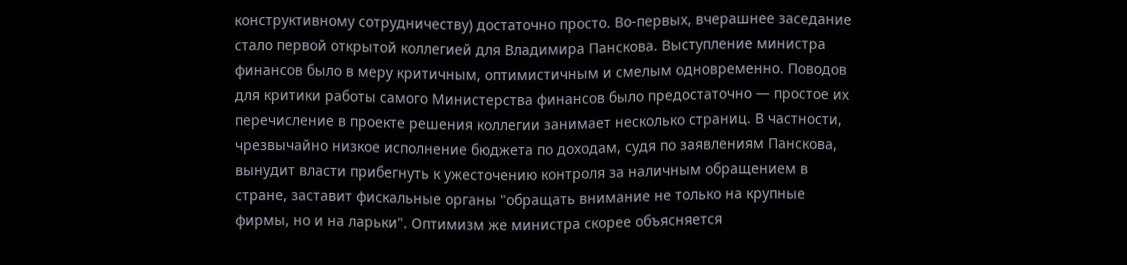конструктивному сотрудничеству) достаточно просто. Во-первых, вчерашнее заседание стало первой открытой коллегией для Владимира Панскова. Выступление министра финансов было в меру критичным, оптимистичным и смелым одновременно. Поводов для критики работы самого Министерства финансов было предостаточно — простое их перечисление в проекте решения коллегии занимает несколько страниц. В частности, чрезвычайно низкое исполнение бюджета по доходам, судя по заявлениям Панскова, вынудит власти прибегнуть к ужесточению контроля за наличным обращением в стране, заставит фискальные органы "обращать внимание не только на крупные фирмы, но и на ларьки". Оптимизм же министра скорее объясняется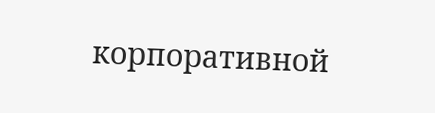корпоративной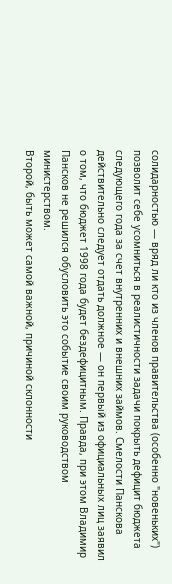солидарностью — вряд ли кто из членов правительства (особенно "новеньких") позволит себе усомниться в реалистичности задачи покрыть дефицит бюджета следующего года за счет внутренних и внешних займов. Смелости Панскова действительно следует отдать должное — он первый из официальных лиц заявил о том, что бюджет 1998 года будет бездефицитным. Правда, при этом Владимир Пансков не решился обусловить это событие своим руководством министерством.
Второй, быть может самой важной, причиной склонности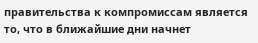правительства к компромиссам является то, что в ближайшие дни начнет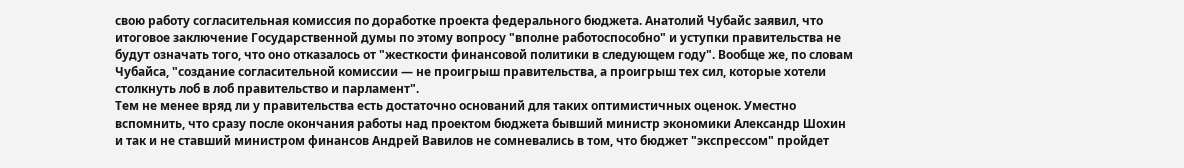свою работу согласительная комиссия по доработке проекта федерального бюджета. Анатолий Чубайс заявил, что итоговое заключение Государственной думы по этому вопросу "вполне работоспособно" и уступки правительства не будут означать того, что оно отказалось от "жесткости финансовой политики в следующем году". Вообще же, по словам Чубайса, "создание согласительной комиссии — не проигрыш правительства, а проигрыш тех сил, которые хотели столкнуть лоб в лоб правительство и парламент".
Тем не менее вряд ли у правительства есть достаточно оснований для таких оптимистичных оценок. Уместно вспомнить, что сразу после окончания работы над проектом бюджета бывший министр экономики Александр Шохин и так и не ставший министром финансов Андрей Вавилов не сомневались в том, что бюджет "экспрессом" пройдет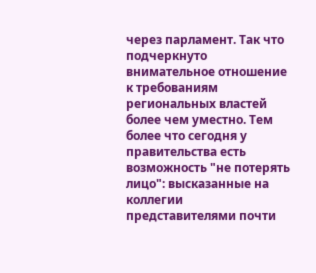через парламент. Так что подчеркнуто внимательное отношение к требованиям региональных властей более чем уместно. Тем более что сегодня у правительства есть возможность "не потерять лицо": высказанные на коллегии представителями почти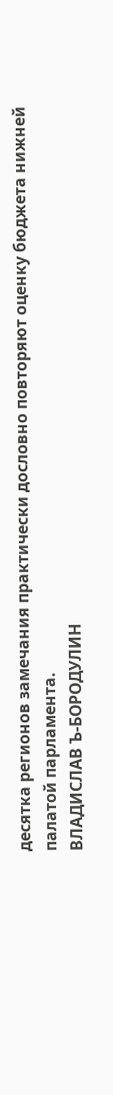десятка регионов замечания практически дословно повторяют оценку бюджета нижней палатой парламента.
ВЛАДИСЛАВ Ъ-БОРОДУЛИН